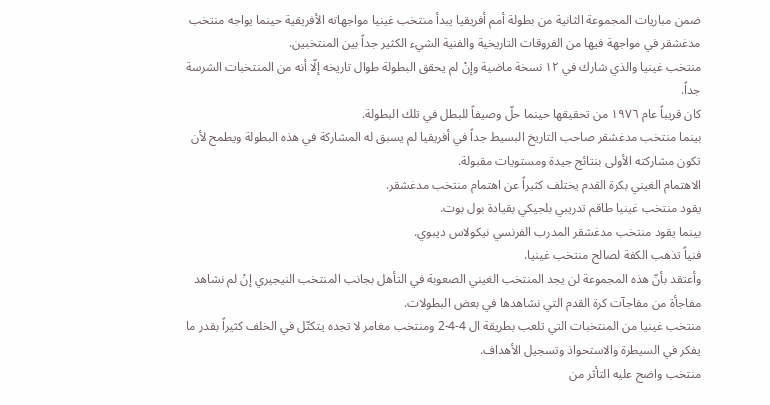ضمن مباريات المجموعة الثانية من بطولة أمم أفريقيا يبدأ منتخب غينيا مواجهاته الأفريقية حينما يواجه منتخب مدغشقر في مواجهة فيها من الفروقات التاريخية والفنية الشيء الكثير جداً بين المنتخبين.
منتخب غينيا والذي شارك في ١٢ نسخة ماضية وإنْ لم يحقق البطولة طوال تاريخه إلّا أنه من المنتخبات الشرسة جداً.
كان قريباً عام ١٩٧٦ من تحقيقها حينما حلّ وصيفاً للبطل في تلك البطولة.
بينما منتخب مدغشقر صاحب التاريخ البسيط جداً في أفريقيا لم يسبق له المشاركة في هذه البطولة ويطمح لأن تكون مشاركته الأولى بنتائج جيدة ومستويات مقبولة.
الاهتمام الغيني بكرة القدم يختلف كثيراً عن اهتمام منتخب مدغشقر.
يقود منتخب غينيا طاقم تدريبي بلجيكي بقيادة بول بوت.
بينما يقود منتخب مدغشقر المدرب الفرنسي نيكولاس ديبوي.
فنياً تذهب الكفة لصالح منتخب غينيا.
وأعتقد بأنّ هذه المجموعة لن يجد المنتخب الغيني الصعوبة في التأهل بجانب المنتخب النيجيري إنْ لم نشاهد مفاجأة من مفاجآت كرة القدم التي نشاهدها في بعض البطولات.
منتخب غينيا من المنتخبات التي تلعب بطريقة ال 4-4-2 ومنتخب مغامر لا تجده يتكتّل في الخلف كثيراً بقدر ما يفكر في السيطرة والاستحواذ وتسجيل الأهداف.
منتخب واضح عليه التأثر من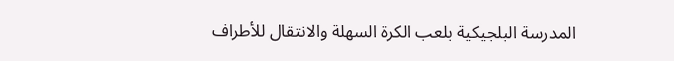المدرسة البلجيكية بلعب الكرة السهلة والانتقال للأطراف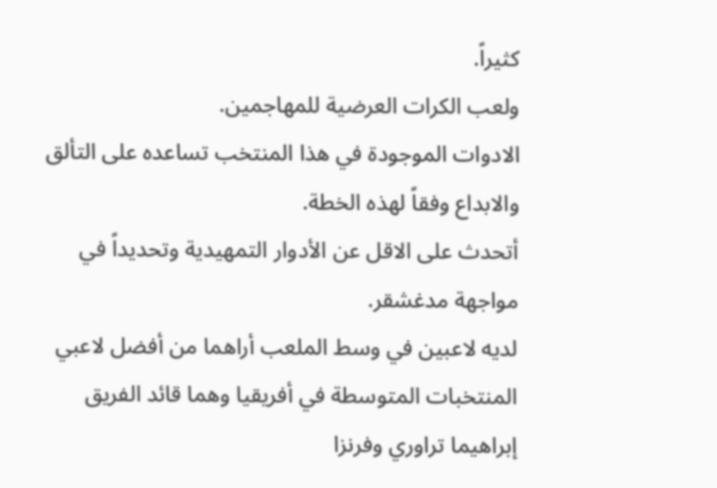كثيراً.
ولعب الكرات العرضية للمهاجمين.
الادوات الموجودة في هذا المنتخب تساعده على التألق والابداع وفقاً لهذه الخطة.
أتحدث على الاقل عن الأدوار التمهيدية وتحديداً في مواجهة مدغشقر.
لديه لاعبين في وسط الملعب أراهما من أفضل لاعبي المنتخبات المتوسطة في أفريقيا وهما قائد الفريق إبراهيما تراوري وفرنزا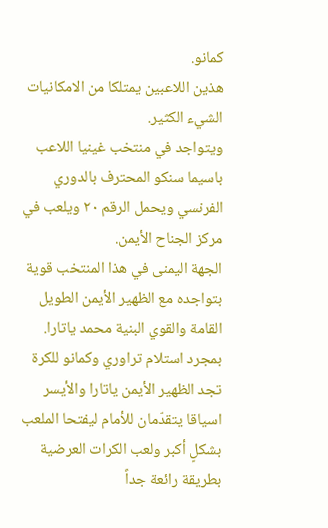كمانو.
هذين اللاعبين يمتلكا من الامكانيات الشيء الكثير.
ويتواجد في منتخب غينيا اللاعب باسيما سنكو المحترف بالدوري الفرنسي ويحمل الرقم ٢٠ ويلعب في مركز الجناح الأيمن.
الجهة اليمنى في هذا المنتخب قوية بتواجده مع الظهير الأيمن الطويل القامة والقوي البنية محمد ياتارا.
بمجرد استلام تراوري وكمانو للكرة تجد الظهير الأيمن ياتارا والأيسر اسياقا يتقدّمان للأمام ليفتحا الملعب بشكلٍ أكبر ولعب الكرات العرضية بطريقة رائعة جداً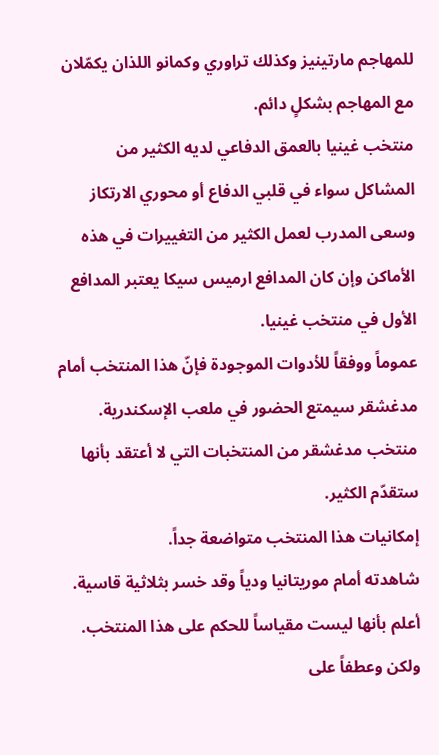للمهاجم مارتينيز وكذلك تراوري وكمانو اللذان يكمّلان مع المهاجم بشكلٍ دائم.
منتخب غينيا بالعمق الدفاعي لديه الكثير من المشاكل سواء في قلبي الدفاع أو محوري الارتكاز وسعى المدرب لعمل الكثير من التغييرات في هذه الأماكن وإن كان المدافع ارميس سيكا يعتبر المدافع الأول في منتخب غينيا.
عموماً ووفقاً للأدوات الموجودة فإنّ هذا المنتخب أمام مدغشقر سيمتع الحضور في ملعب الإسكندرية.
منتخب مدغشقر من المنتخبات التي لا أعتقد بأنها ستقدّم الكثير.
إمكانيات هذا المنتخب متواضعة جداً.
شاهدته أمام موريتانيا ودياً وقد خسر بثلاثية قاسية.
أعلم بأنها ليست مقياساً للحكم على هذا المنتخب.
ولكن وعطفاً على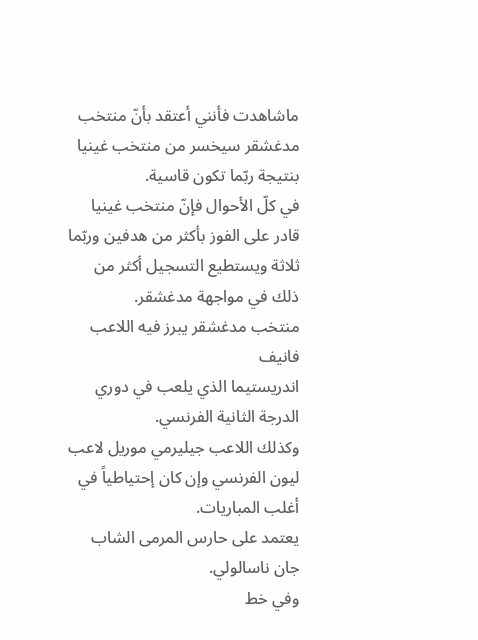ماشاهدت فأنني أعتقد بأنّ منتخب مدغشقر سيخسر من منتخب غينيا بنتيجة ربّما تكون قاسية.
في كلّ الأحوال فإنّ منتخب غينيا قادر على الفوز بأكثر من هدفين وربّما ثلاثة ويستطيع التسجيل أكثر من ذلك في مواجهة مدغشقر.
منتخب مدغشقر يبرز فيه اللاعب فانيف
اندريستيما الذي يلعب في دوري الدرجة الثانية الفرنسي.
وكذلك اللاعب جيليرمي موريل لاعب ليون الفرنسي وإن كان إحتياطياً في أغلب المباريات.
يعتمد على حارس المرمى الشاب جان ناسالولي.
وفي خط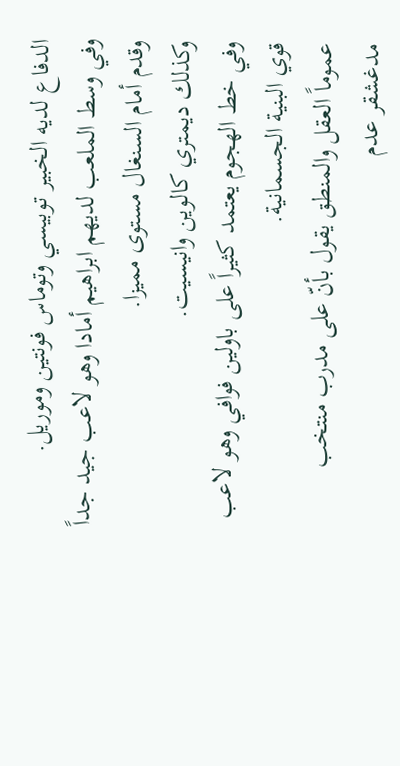الدفاع لديه الخبير توبيسي وتوماس فونتين وموريل.
وفي وسط الملعب لديهم ابراهيم أمادا وهو لاعب جيد جداً وقدم أمام السنغال مستوى مميزا.
وكذلك ديمتري كالوين وانيسيت.
وفي خط الهجوم يعتمد كثيراً على باولين فوافي وهو لاعب قوي البنية الجسمانية.
عموماً العقل والمنطق يقول بأنّ على مدرب منتخب مدغشقر عدم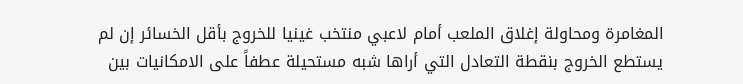المغامرة ومحاولة إغلاق الملعب أمام لاعبي منتخب غينيا للخروج بأقل الخسائر إن لم يستطع الخروج بنقطة التعادل التي أراها شبه مستحيلة عطفاً على الامكانيات بين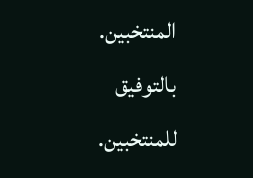المنتخبين.
بالتوفيق للمنتخبين.